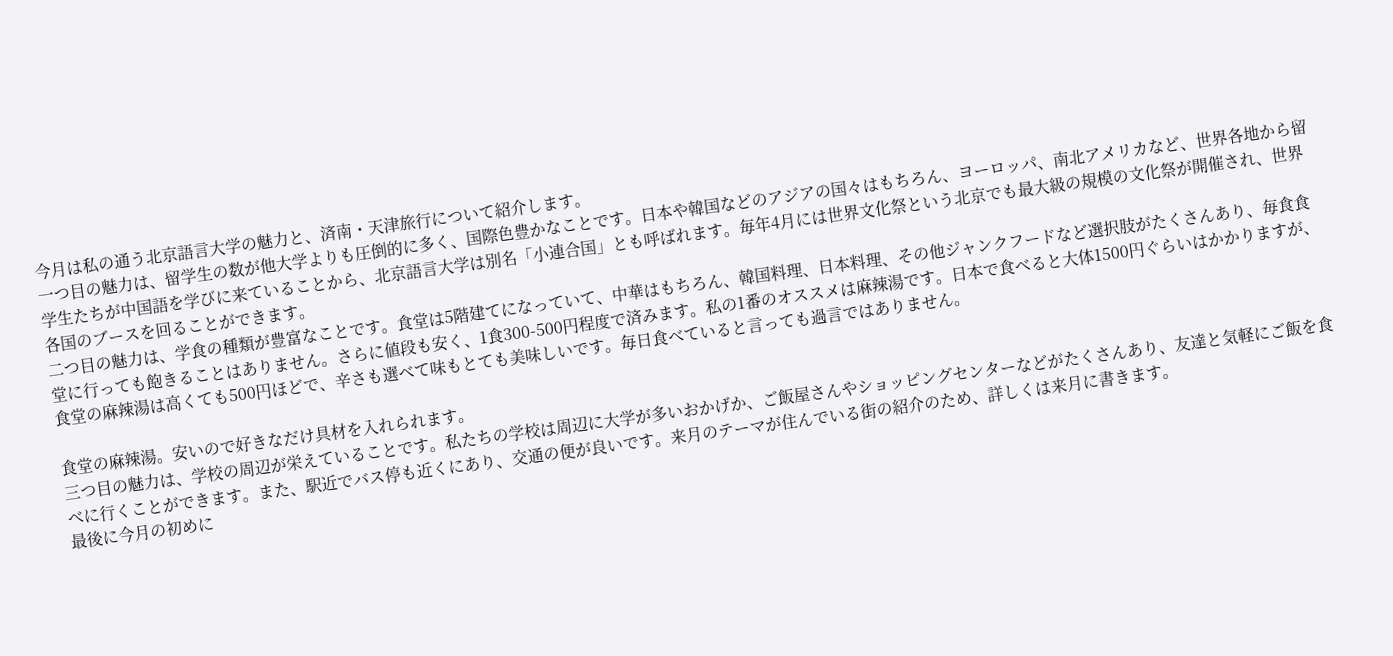今月は私の通う北京語言大学の魅力と、済南・天津旅行について紹介します。
一つ目の魅力は、留学生の数が他大学よりも圧倒的に多く、国際色豊かなことです。日本や韓国などのアジアの国々はもちろん、ヨーロッパ、南北アメリカなど、世界各地から留学生たちが中国語を学びに来ていることから、北京語言大学は別名「小連合国」とも呼ばれます。毎年4月には世界文化祭という北京でも最大級の規模の文化祭が開催され、世界各国のブースを回ることができます。
二つ目の魅力は、学食の種類が豊富なことです。食堂は5階建てになっていて、中華はもちろん、韓国料理、日本料理、その他ジャンクフードなど選択肢がたくさんあり、毎食食堂に行っても飽きることはありません。さらに値段も安く、1食300-500円程度で済みます。私の1番のオススメは麻辣湯です。日本で食べると大体1500円ぐらいはかかりますが、食堂の麻辣湯は高くても500円ほどで、辛さも選べて味もとても美味しいです。毎日食べていると言っても過言ではありません。

食堂の麻辣湯。安いので好きなだけ具材を入れられます。
三つ目の魅力は、学校の周辺が栄えていることです。私たちの学校は周辺に大学が多いおかげか、ご飯屋さんやショッピングセンターなどがたくさんあり、友達と気軽にご飯を食べに行くことができます。また、駅近でバス停も近くにあり、交通の便が良いです。来月のテーマが住んでいる街の紹介のため、詳しくは来月に書きます。
最後に今月の初めに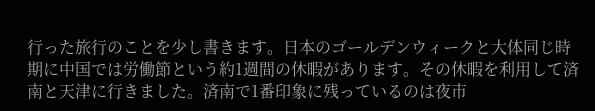行った旅行のことを少し書きます。日本のゴールデンウィークと大体同じ時期に中国では労働節という約1週間の休暇があります。その休暇を利用して済南と天津に行きました。済南で1番印象に残っているのは夜市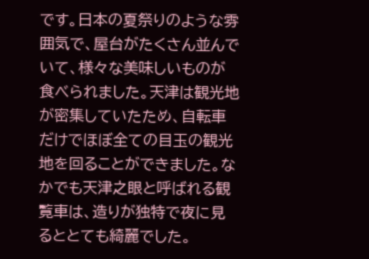です。日本の夏祭りのような雰囲気で、屋台がたくさん並んでいて、様々な美味しいものが食べられました。天津は観光地が密集していたため、自転車だけでほぼ全ての目玉の観光地を回ることができました。なかでも天津之眼と呼ばれる観覧車は、造りが独特で夜に見るととても綺麗でした。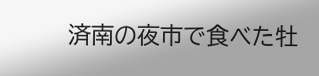済南の夜市で食べた牡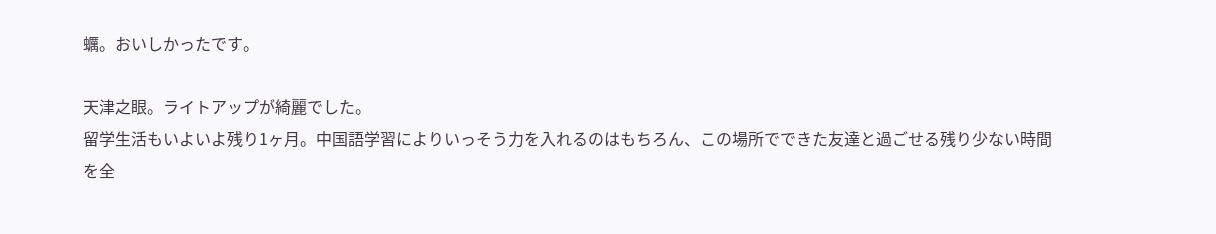蠣。おいしかったです。

天津之眼。ライトアップが綺麗でした。
留学生活もいよいよ残り1ヶ月。中国語学習によりいっそう力を入れるのはもちろん、この場所でできた友達と過ごせる残り少ない時間を全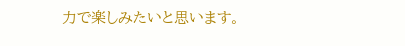力で楽しみたいと思います。